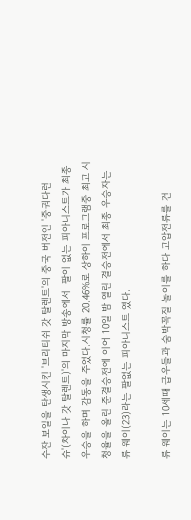수잔 보일을 탄생시킨 '브리티쉬 갓 탈렌트'의 중국 버전인 '중궈다런슈'(차이나 갓 탈렌트)'의 마지막 방송에서  팔이 없는 피아니스트가 최종 우승을 하며 감동을 주었다.시청률 20.46%로 상하이 프로그램중 최고 시청율을 올린 준결승전에 이어 10일 밤 열린 결승전에서 최종 우승자는  류 웨이(23)라는 팔없는 피아니스트 였다.

류 웨이는 10세때 급우들과 숨박꼭질 놀이를 하다 고압전류를 건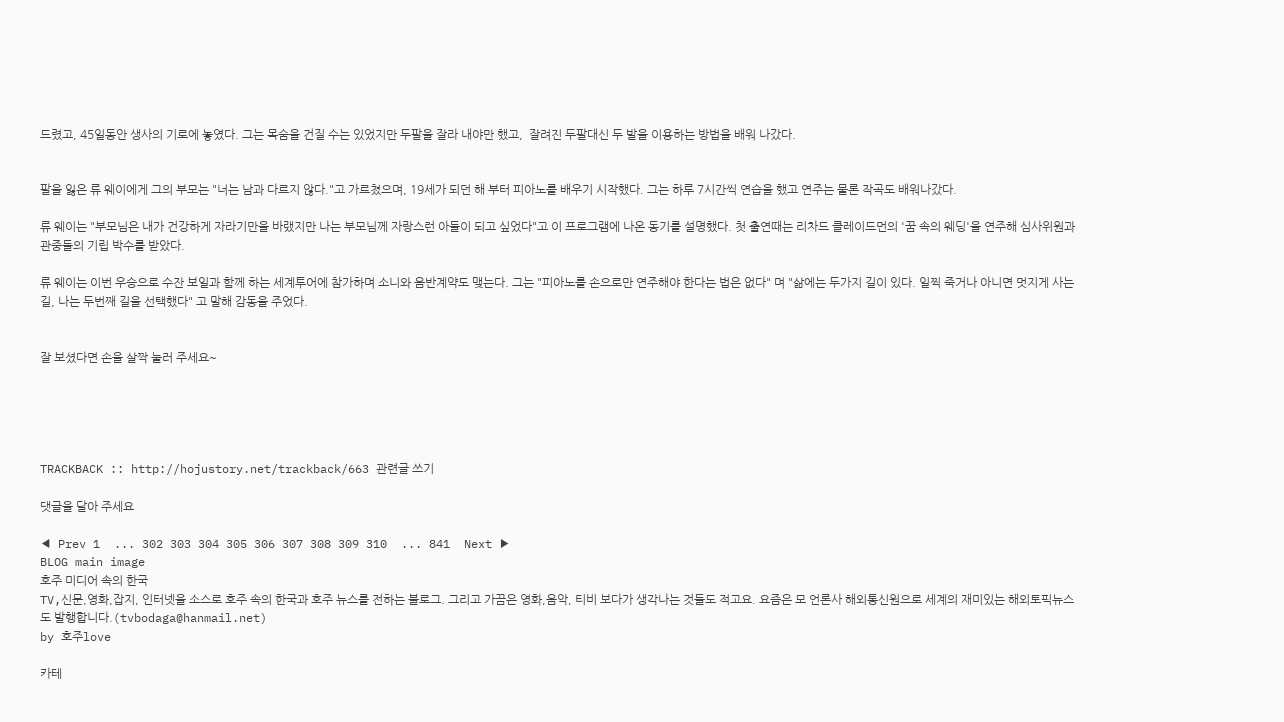드렸고, 45일동안 생사의 기로에 놓였다. 그는 목숨을 건질 수는 있었지만 두팔을 잘라 내야만 했고,  잘려진 두팔대신 두 발을 이용하는 방법을 배워 나갔다.


팔을 잃은 류 웨이에게 그의 부모는 "너는 남과 다르지 않다."고 가르쳤으며, 19세가 되던 해 부터 피아노를 배우기 시작했다. 그는 하루 7시간씩 연습을 했고 연주는 물론 작곡도 배워나갔다.

류 웨이는 "부모님은 내가 건강하게 자라기만을 바랬지만 나는 부모님께 자랑스런 아들이 되고 싶었다"고 이 프로그램에 나온 동기를 설명했다. 첫 출연때는 리차드 클레이드먼의 '꿈 속의 웨딩'을 연주해 심사위원과 관중들의 기립 박수를 받았다.

류 웨이는 이번 우승으로 수잔 보일과 함께 하는 세계투어에 참가하며 소니와 음반계약도 맺는다. 그는 "피아노를 손으로만 연주해야 한다는 법은 없다" 며 "삶에는 두가지 길이 있다. 일찍 죽거나 아니면 멋지게 사는 길, 나는 두번째 길을 선택했다" 고 말해 감동을 주었다.


잘 보셨다면 손을 살짝 눌러 주세요~





TRACKBACK :: http://hojustory.net/trackback/663 관련글 쓰기

댓글을 달아 주세요

◀ Prev 1  ... 302 303 304 305 306 307 308 309 310  ... 841  Next ▶
BLOG main image
호주 미디어 속의 한국
TV,신문,영화,잡지, 인터넷을 소스로 호주 속의 한국과 호주 뉴스를 전하는 블로그. 그리고 가끔은 영화,음악, 티비 보다가 생각나는 것들도 적고요. 요즘은 모 언론사 해외통신원으로 세계의 재미있는 해외토픽뉴스도 발행합니다.(tvbodaga@hanmail.net)
by 호주love

카테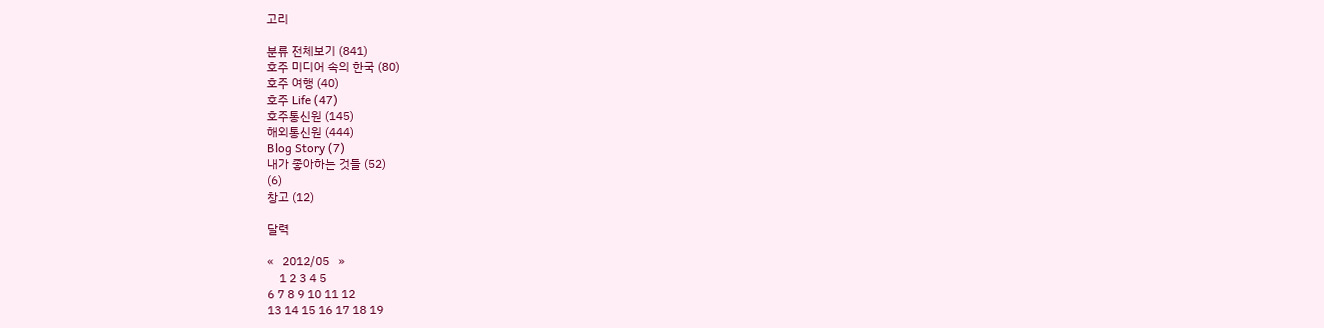고리

분류 전체보기 (841)
호주 미디어 속의 한국 (80)
호주 여행 (40)
호주 Life (47)
호주통신원 (145)
해외통신원 (444)
Blog Story (7)
내가 좋아하는 것들 (52)
(6)
창고 (12)

달력

«   2012/05   »
    1 2 3 4 5
6 7 8 9 10 11 12
13 14 15 16 17 18 19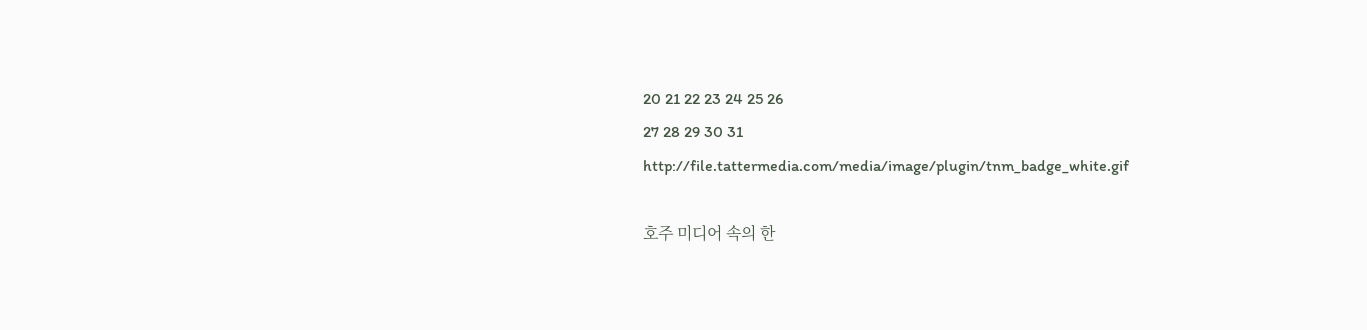20 21 22 23 24 25 26
27 28 29 30 31
http://file.tattermedia.com/media/image/plugin/tnm_badge_white.gif

호주 미디어 속의 한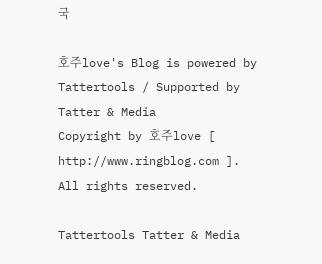국

호주love's Blog is powered by Tattertools / Supported by Tatter & Media
Copyright by 호주love [ http://www.ringblog.com ]. All rights reserved.

Tattertools Tatter & Media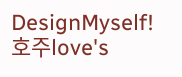DesignMyself!
호주love's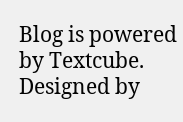Blog is powered by Textcube. Designed by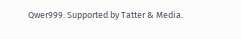Qwer999. Supported by Tatter & Media.